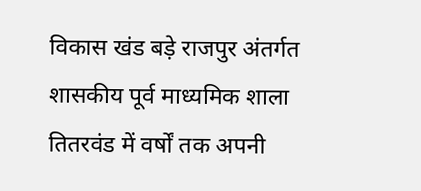विकास खंड बड़े राजपुर अंतर्गत शासकीय पूर्व माध्यमिक शाला तितरवंड में वर्षों तक अपनी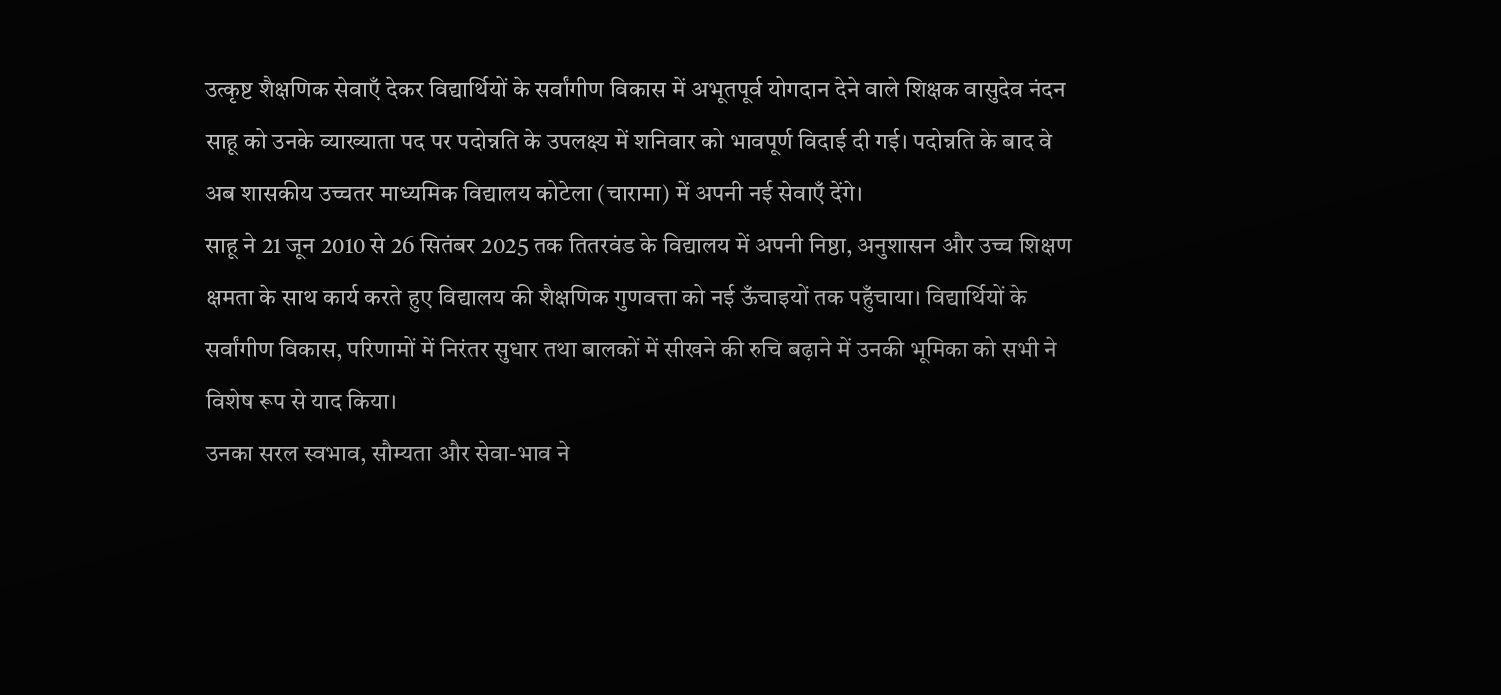उत्कृष्ट शैक्षणिक सेवाएँ देकर विद्यार्थियों के सर्वांगीण विकास में अभूतपूर्व योगदान देने वाले शिक्षक वासुदेव नंदन साहू को उनके व्याख्याता पद पर पदोन्नति के उपलक्ष्य में शनिवार को भावपूर्ण विदाई दी गई। पदोन्नति के बाद वे अब शासकीय उच्चतर माध्यमिक विद्यालय कोटेला (चारामा) में अपनी नई सेवाएँ देंगे।
साहू ने 21 जून 2010 से 26 सितंबर 2025 तक तितरवंड के विद्यालय में अपनी निष्ठा, अनुशासन और उच्च शिक्षण क्षमता के साथ कार्य करते हुए विद्यालय की शैक्षणिक गुणवत्ता को नई ऊँचाइयों तक पहुँचाया। विद्यार्थियों के सर्वांगीण विकास, परिणामों में निरंतर सुधार तथा बालकों में सीखने की रुचि बढ़ाने में उनकी भूमिका को सभी ने विशेष रूप से याद किया।
उनका सरल स्वभाव, सौम्यता और सेवा-भाव ने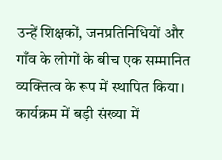उन्हें शिक्षकों, जनप्रतिनिधियों और गाँव के लोगों के बीच एक सम्मानित व्यक्तित्व के रूप में स्थापित किया।
कार्यक्रम में बड़ी संख्या में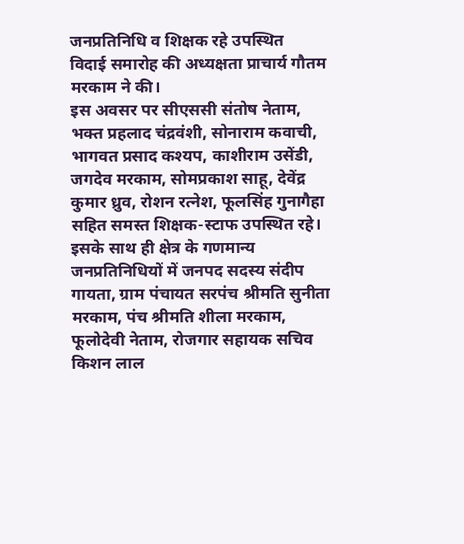जनप्रतिनिधि व शिक्षक रहे उपस्थित
विदाई समारोह की अध्यक्षता प्राचार्य गौतम मरकाम ने की।
इस अवसर पर सीएससी संतोष नेताम, भक्त प्रहलाद चंद्रवंशी, सोनाराम कवाची, भागवत प्रसाद कश्यप, काशीराम उसेंडी, जगदेव मरकाम, सोमप्रकाश साहू, देवेंद्र कुमार ध्रुव, रोशन रत्नेश, फूलसिंह गुनागैहा सहित समस्त शिक्षक-स्टाफ उपस्थित रहे।
इसके साथ ही क्षेत्र के गणमान्य जनप्रतिनिधियों में जनपद सदस्य संदीप गायता, ग्राम पंचायत सरपंच श्रीमति सुनीता मरकाम, पंच श्रीमति शीला मरकाम, फूलोदेवी नेताम, रोजगार सहायक सचिव किशन लाल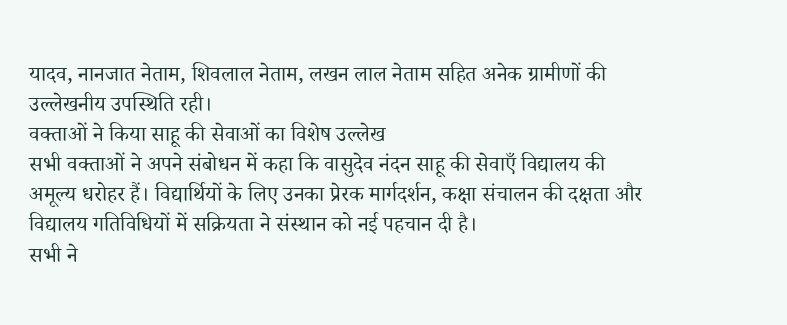यादव, नानजात नेताम, शिवलाल नेताम, लखन लाल नेताम सहित अनेक ग्रामीणों की उल्लेखनीय उपस्थिति रही।
वक्ताओं ने किया साहू की सेवाओं का विशेष उल्लेख
सभी वक्ताओं ने अपने संबोधन में कहा कि वासुदेव नंदन साहू की सेवाएँ विद्यालय की अमूल्य धरोहर हैं। विद्यार्थियों के लिए उनका प्रेरक मार्गदर्शन, कक्षा संचालन की दक्षता और विद्यालय गतिविधियों में सक्रियता ने संस्थान को नई पहचान दी है।
सभी ने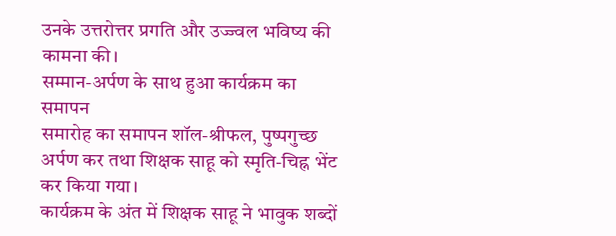उनके उत्तरोत्तर प्रगति और उज्ज्वल भविष्य की कामना की।
सम्मान-अर्पण के साथ हुआ कार्यक्रम का समापन
समारोह का समापन शॉल-श्रीफल, पुष्पगुच्छ अर्पण कर तथा शिक्षक साहू को स्मृति-चिह्न भेंट कर किया गया।
कार्यक्रम के अंत में शिक्षक साहू ने भावुक शब्दों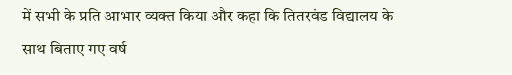में सभी के प्रति आभार व्यक्त किया और कहा कि तितरवंड विद्यालय के साथ बिताए गए वर्ष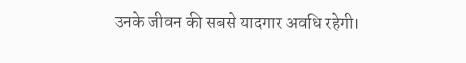उनके जीवन की सबसे यादगार अवधि रहेगी।